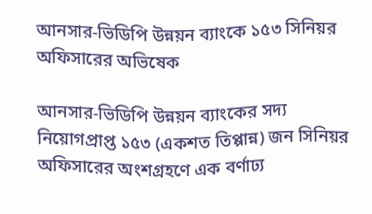আনসার-ভিডিপি উন্নয়ন ব্যাংকে ১৫৩ সিনিয়র অফিসারের অভিষেক

আনসার-ভিডিপি উন্নয়ন ব্যাংকের সদ্য নিয়োগপ্রাপ্ত ১৫৩ (একশত তিপ্পান্ন) জন সিনিয়র অফিসারের অংশগ্রহণে এক বর্ণাঢ্য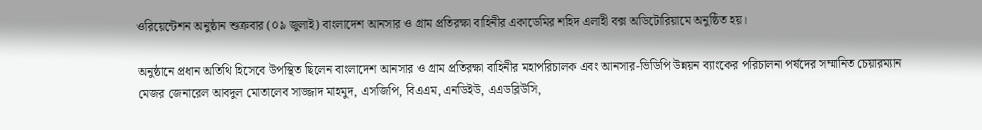ওরিয়েন্টেশন অনুষ্ঠান শুক্রবার (০৯ জুলাই) বাংলাদেশ আনসার ও গ্রাম প্রতিরক্ষা বাহিনীর একাডেমির শহিদ এলাহী বক্স অডিটোরিয়ামে অনুষ্ঠিত হয়।

অনুষ্ঠানে প্রধান অতিথি হিসেবে উপস্থিত ছিলেন বাংলাদেশ আনসার ও গ্রাম প্রতিরক্ষা বাহিনীর মহাপরিচালক এবং আনসার-ভিডিপি উন্নয়ন ব্যাংকের পরিচালনা পর্ষদের সম্মানিত চেয়ারম্যান মেজর জেনারেল আবদুল মোতালেব সাজ্জাদ মাহমুদ, এসজিপি, বিএএম, এনডিইউ, এএডব্লিউসি,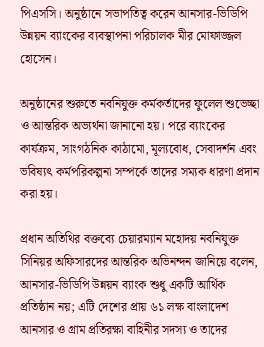পিএসসি। অনুষ্ঠানে সভাপতিত্ব করেন আনসার-ভিডিপি উন্নয়ন ব্যাংকের ব্যবস্থাপনা পরিচালক মীর মোফাজ্জল হোসেন।

অনুষ্ঠানের শুরুতে নবনিযুক্ত কর্মকর্তাদের ফুলেল শুভেচ্ছা ও আন্তরিক অভ্যর্থনা জানানো হয়। পরে ব্যাংকের কার্যক্রম, সাংগঠনিক কাঠামো, মূল্যবোধ, সেবাদর্শন এবং ভবিষ্যৎ কর্মপরিকল্পনা সম্পর্কে তাদের সম্যক ধারণা প্রদান করা হয়।

প্রধান অতিথির বক্তব্যে চেয়ারম্যান মহোদয় নবনিযুক্ত সিনিয়র অফিসারদের আন্তরিক অভিনন্দন জানিয়ে বলেন, আনসার-ভিডিপি উন্নয়ন ব্যাংক শুধু একটি আর্থিক প্রতিষ্ঠান নয়; এটি দেশের প্রায় ৬১ লক্ষ বাংলাদেশ আনসার ও গ্রাম প্রতিরক্ষা বাহিনীর সদস্য ও তাদের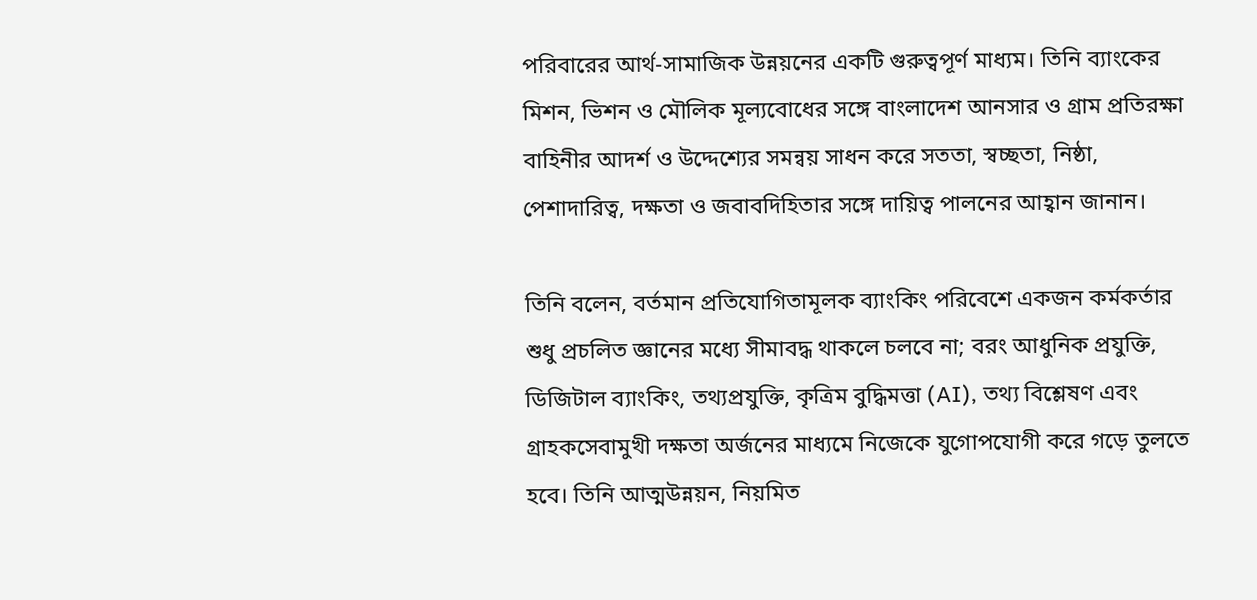পরিবারের আর্থ-সামাজিক উন্নয়নের একটি গুরুত্বপূর্ণ মাধ্যম। তিনি ব্যাংকের মিশন, ভিশন ও মৌলিক মূল্যবোধের সঙ্গে বাংলাদেশ আনসার ও গ্রাম প্রতিরক্ষা বাহিনীর আদর্শ ও উদ্দেশ্যের সমন্বয় সাধন করে সততা, স্বচ্ছতা, নিষ্ঠা, পেশাদারিত্ব, দক্ষতা ও জবাবদিহিতার সঙ্গে দায়িত্ব পালনের আহ্বান জানান।

তিনি বলেন, বর্তমান প্রতিযোগিতামূলক ব্যাংকিং পরিবেশে একজন কর্মকর্তার শুধু প্রচলিত জ্ঞানের মধ্যে সীমাবদ্ধ থাকলে চলবে না; বরং আধুনিক প্রযুক্তি, ডিজিটাল ব্যাংকিং, তথ্যপ্রযুক্তি, কৃত্রিম বুদ্ধিমত্তা (AI), তথ্য বিশ্লেষণ এবং গ্রাহকসেবামুখী দক্ষতা অর্জনের মাধ্যমে নিজেকে যুগোপযোগী করে গড়ে তুলতে হবে। তিনি আত্মউন্নয়ন, নিয়মিত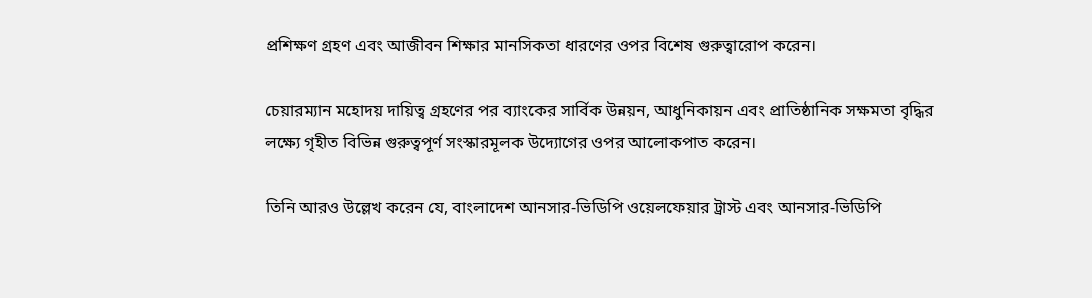প্রশিক্ষণ গ্রহণ এবং আজীবন শিক্ষার মানসিকতা ধারণের ওপর বিশেষ গুরুত্বারোপ করেন।

চেয়ারম্যান মহোদয় দায়িত্ব গ্রহণের পর ব্যাংকের সার্বিক উন্নয়ন, আধুনিকায়ন এবং প্রাতিষ্ঠানিক সক্ষমতা বৃদ্ধির লক্ষ্যে গৃহীত বিভিন্ন গুরুত্বপূর্ণ সংস্কারমূলক উদ্যোগের ওপর আলোকপাত করেন।

তিনি আরও উল্লেখ করেন যে, বাংলাদেশ আনসার-ভিডিপি ওয়েলফেয়ার ট্রাস্ট এবং আনসার-ভিডিপি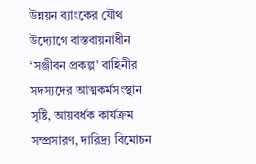উন্নয়ন ব্যাংকের যৌথ উদ্যোগে বাস্তবায়নাধীন ‘সঞ্জীবন প্রকল্প’ বাহিনীর সদস্যদের আত্মকর্মসংস্থান সৃষ্টি, আয়বর্ধক কার্যক্রম সম্প্রসারণ, দারিদ্র্য বিমোচন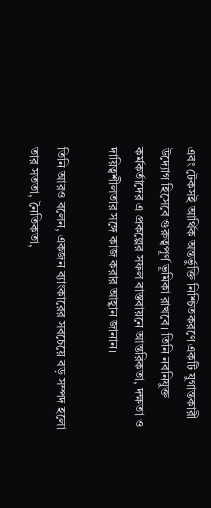এবং টেকসই আর্থিক অন্তর্ভুক্তি নিশ্চিতকরণে একটি যুগান্তকারী উদ্যোগ হিসেবে গুরুত্বপূর্ণ ভূমিকা রাখবে। তিনি নবনিযুক্ত কর্মকর্তাদের এ প্রকল্পের সফল বাস্তবায়নে আন্তরিকতা, দক্ষতা ও দায়িত্বশীলতার সঙ্গে কাজ করার আহ্বান জানান।

তিনি আরও বলেন, একজন ব্যাংকারের সবচেয়ে বড় সম্পদ হলো তার সততা, নৈতিকতা,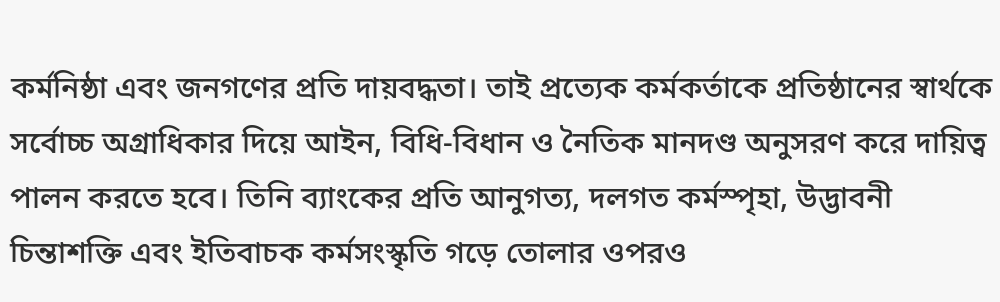কর্মনিষ্ঠা এবং জনগণের প্রতি দায়বদ্ধতা। তাই প্রত্যেক কর্মকর্তাকে প্রতিষ্ঠানের স্বার্থকে সর্বোচ্চ অগ্রাধিকার দিয়ে আইন, বিধি-বিধান ও নৈতিক মানদণ্ড অনুসরণ করে দায়িত্ব পালন করতে হবে। তিনি ব্যাংকের প্রতি আনুগত্য, দলগত কর্মস্পৃহা, উদ্ভাবনী চিন্তাশক্তি এবং ইতিবাচক কর্মসংস্কৃতি গড়ে তোলার ওপরও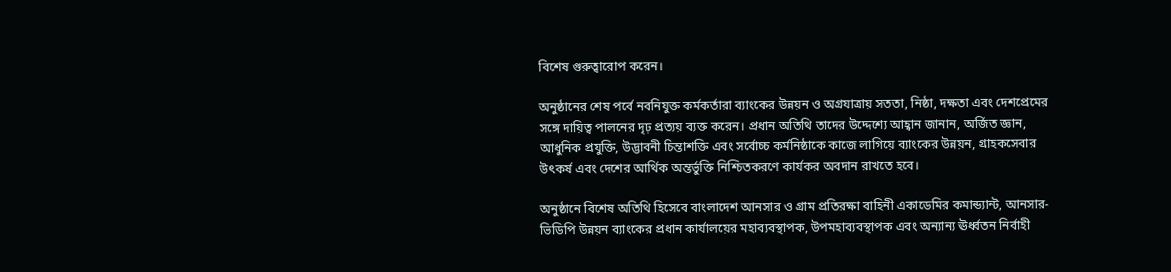বিশেষ গুরুত্বারোপ করেন।

অনুষ্ঠানের শেষ পর্বে নবনিযুক্ত কর্মকর্তারা ব্যাংকের উন্নয়ন ও অগ্রযাত্রায় সততা, নিষ্ঠা, দক্ষতা এবং দেশপ্রেমের সঙ্গে দায়িত্ব পালনের দৃঢ় প্রত্যয় ব্যক্ত করেন। প্রধান অতিথি তাদের উদ্দেশ্যে আহ্বান জানান, অর্জিত জ্ঞান, আধুনিক প্রযুক্তি, উদ্ভাবনী চিন্তাশক্তি এবং সর্বোচ্চ কর্মনিষ্ঠাকে কাজে লাগিয়ে ব্যাংকের উন্নয়ন, গ্রাহকসেবার উৎকর্ষ এবং দেশের আর্থিক অন্তর্ভুক্তি নিশ্চিতকরণে কার্যকর অবদান রাখতে হবে।

অনুষ্ঠানে বিশেষ অতিথি হিসেবে বাংলাদেশ আনসার ও গ্রাম প্রতিরক্ষা বাহিনী একাডেমির কমান্ড্যান্ট, আনসার-ভিডিপি উন্নয়ন ব্যাংকের প্রধান কার্যালয়ের মহাব্যবস্থাপক, উপমহাব্যবস্থাপক এবং অন্যান্য ঊর্ধ্বতন নির্বাহী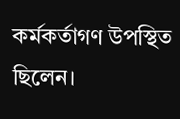কর্মকর্তাগণ উপস্থিত ছিলেন।